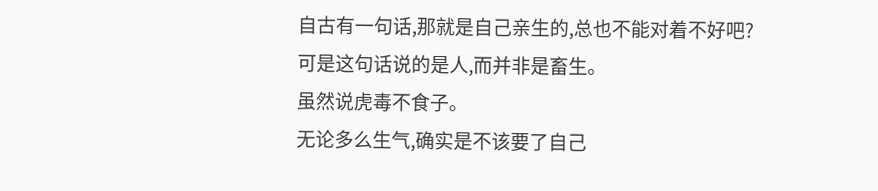自古有一句话,那就是自己亲生的,总也不能对着不好吧?
可是这句话说的是人,而并非是畜生。
虽然说虎毒不食子。
无论多么生气,确实是不该要了自己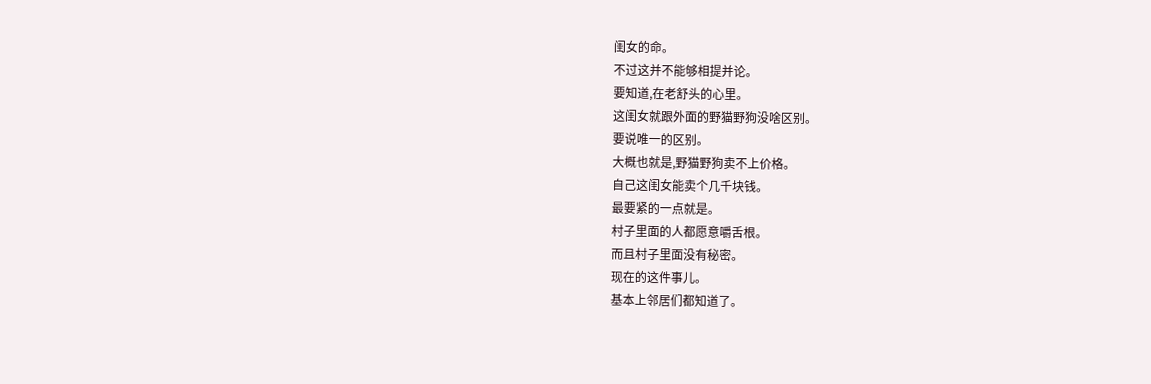闺女的命。
不过这并不能够相提并论。
要知道,在老舒头的心里。
这闺女就跟外面的野猫野狗没啥区别。
要说唯一的区别。
大概也就是,野猫野狗卖不上价格。
自己这闺女能卖个几千块钱。
最要紧的一点就是。
村子里面的人都愿意嚼舌根。
而且村子里面没有秘密。
现在的这件事儿。
基本上邻居们都知道了。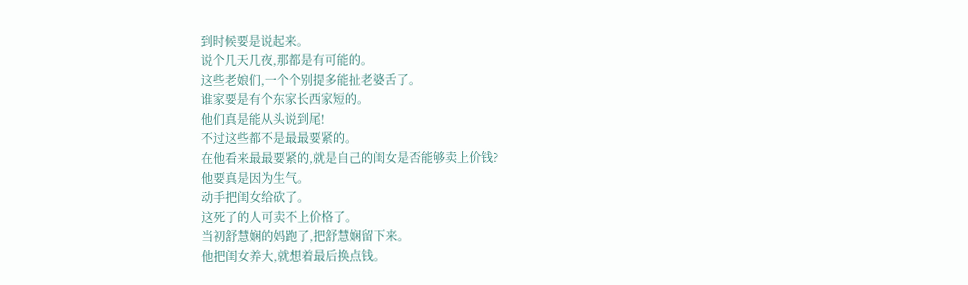到时候要是说起来。
说个几天几夜,那都是有可能的。
这些老娘们,一个个别提多能扯老婆舌了。
谁家要是有个东家长西家短的。
他们真是能从头说到尾!
不过这些都不是最最要紧的。
在他看来最最要紧的,就是自己的闺女是否能够卖上价钱?
他要真是因为生气。
动手把闺女给砍了。
这死了的人可卖不上价格了。
当初舒慧娴的妈跑了,把舒慧娴留下来。
他把闺女养大,就想着最后换点钱。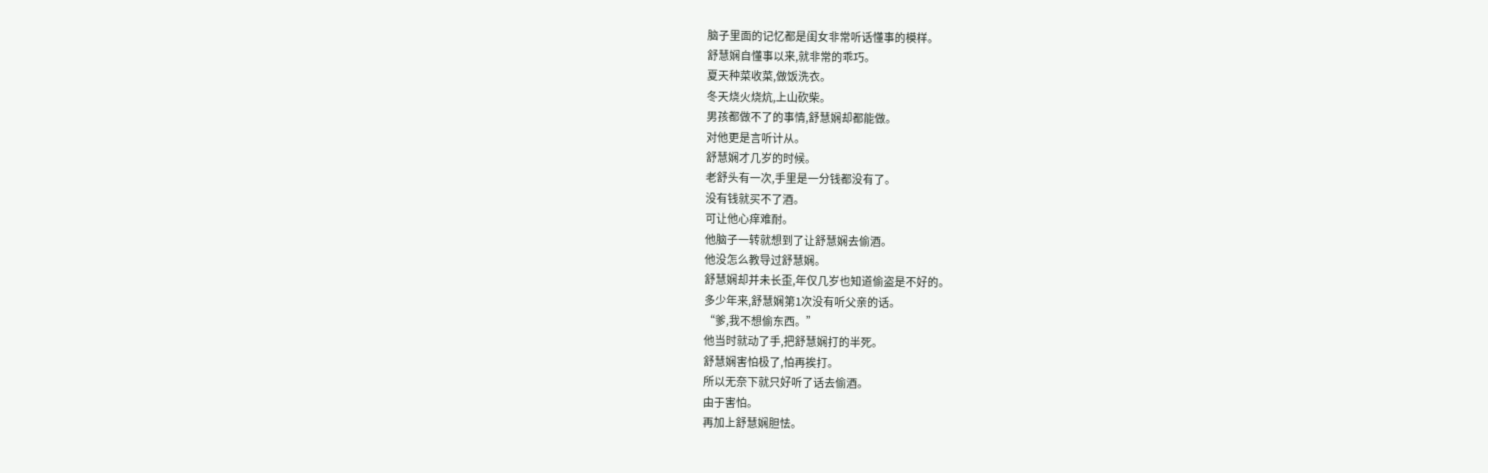脑子里面的记忆都是闺女非常听话懂事的模样。
舒慧娴自懂事以来,就非常的乖巧。
夏天种菜收菜,做饭洗衣。
冬天烧火烧炕,上山砍柴。
男孩都做不了的事情,舒慧娴却都能做。
对他更是言听计从。
舒慧娴才几岁的时候。
老舒头有一次,手里是一分钱都没有了。
没有钱就买不了酒。
可让他心痒难耐。
他脑子一转就想到了让舒慧娴去偷酒。
他没怎么教导过舒慧娴。
舒慧娴却并未长歪,年仅几岁也知道偷盗是不好的。
多少年来,舒慧娴第1次没有听父亲的话。
“爹,我不想偷东西。”
他当时就动了手,把舒慧娴打的半死。
舒慧娴害怕极了,怕再挨打。
所以无奈下就只好听了话去偷酒。
由于害怕。
再加上舒慧娴胆怯。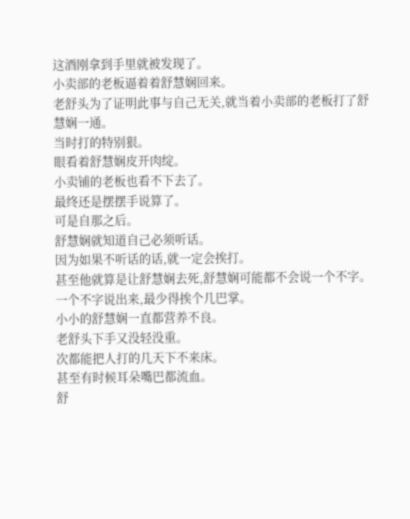这酒刚拿到手里就被发现了。
小卖部的老板逼着着舒慧娴回来。
老舒头为了证明此事与自己无关,就当着小卖部的老板打了舒慧娴一通。
当时打的特别狠。
眼看着舒慧娴皮开肉绽。
小卖铺的老板也看不下去了。
最终还是摆摆手说算了。
可是自那之后。
舒慧娴就知道自己必须听话。
因为如果不听话的话,就一定会挨打。
甚至他就算是让舒慧娴去死,舒慧娴可能都不会说一个不字。
一个不字说出来,最少得挨个几巴掌。
小小的舒慧娴一直都营养不良。
老舒头下手又没轻没重。
次都能把人打的几天下不来床。
甚至有时候耳朵嘴巴都流血。
舒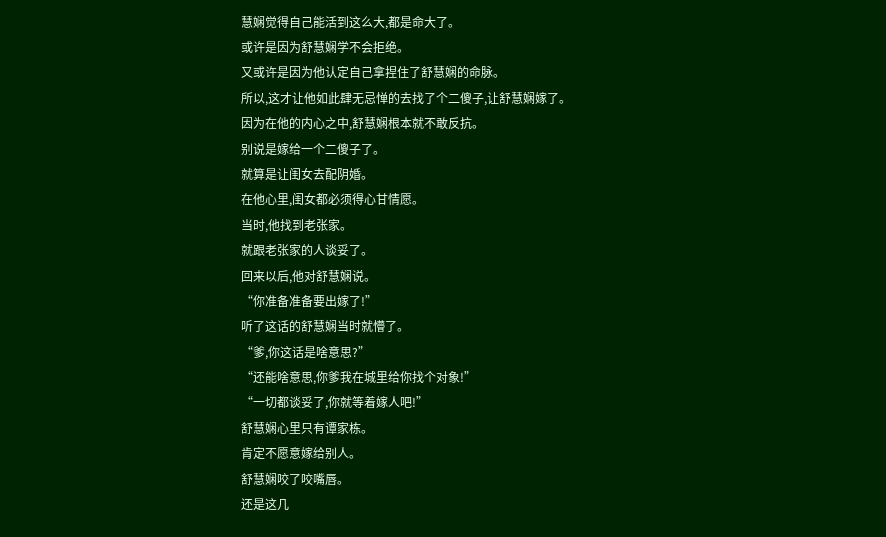慧娴觉得自己能活到这么大,都是命大了。
或许是因为舒慧娴学不会拒绝。
又或许是因为他认定自己拿捏住了舒慧娴的命脉。
所以,这才让他如此肆无忌惮的去找了个二傻子,让舒慧娴嫁了。
因为在他的内心之中,舒慧娴根本就不敢反抗。
别说是嫁给一个二傻子了。
就算是让闺女去配阴婚。
在他心里,闺女都必须得心甘情愿。
当时,他找到老张家。
就跟老张家的人谈妥了。
回来以后,他对舒慧娴说。
“你准备准备要出嫁了!”
听了这话的舒慧娴当时就懵了。
“爹,你这话是啥意思?”
“还能啥意思,你爹我在城里给你找个对象!”
“一切都谈妥了,你就等着嫁人吧!”
舒慧娴心里只有谭家栋。
肯定不愿意嫁给别人。
舒慧娴咬了咬嘴唇。
还是这几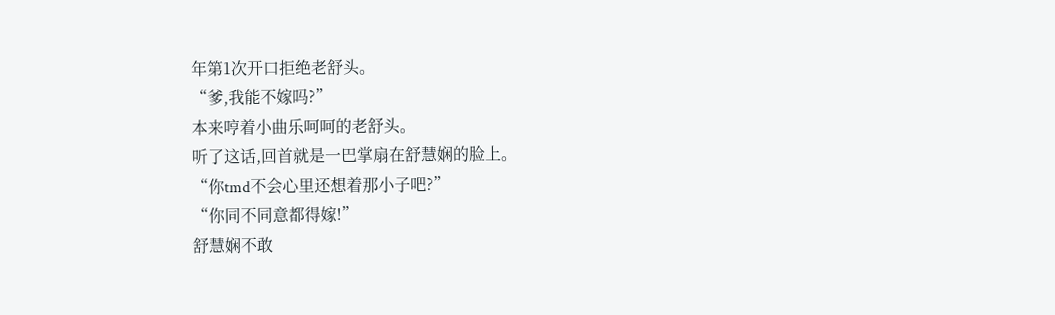年第1次开口拒绝老舒头。
“爹,我能不嫁吗?”
本来哼着小曲乐呵呵的老舒头。
听了这话,回首就是一巴掌扇在舒慧娴的脸上。
“你tmd不会心里还想着那小子吧?”
“你同不同意都得嫁!”
舒慧娴不敢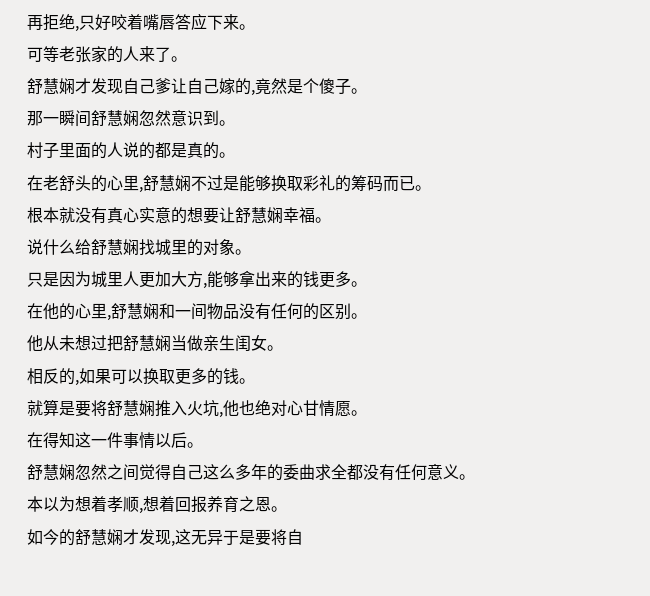再拒绝,只好咬着嘴唇答应下来。
可等老张家的人来了。
舒慧娴才发现自己爹让自己嫁的,竟然是个傻子。
那一瞬间舒慧娴忽然意识到。
村子里面的人说的都是真的。
在老舒头的心里,舒慧娴不过是能够换取彩礼的筹码而已。
根本就没有真心实意的想要让舒慧娴幸福。
说什么给舒慧娴找城里的对象。
只是因为城里人更加大方,能够拿出来的钱更多。
在他的心里,舒慧娴和一间物品没有任何的区别。
他从未想过把舒慧娴当做亲生闺女。
相反的,如果可以换取更多的钱。
就算是要将舒慧娴推入火坑,他也绝对心甘情愿。
在得知这一件事情以后。
舒慧娴忽然之间觉得自己这么多年的委曲求全都没有任何意义。
本以为想着孝顺,想着回报养育之恩。
如今的舒慧娴才发现,这无异于是要将自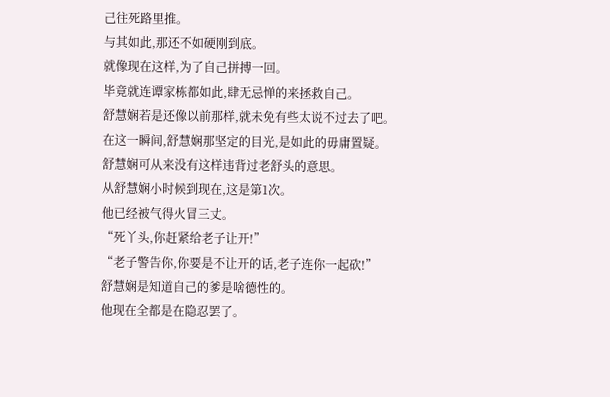己往死路里推。
与其如此,那还不如硬刚到底。
就像现在这样,为了自己拼搏一回。
毕竟就连谭家栋都如此,肆无忌惮的来拯救自己。
舒慧娴若是还像以前那样,就未免有些太说不过去了吧。
在这一瞬间,舒慧娴那坚定的目光,是如此的毋庸置疑。
舒慧娴可从来没有这样违背过老舒头的意思。
从舒慧娴小时候到现在,这是第1次。
他已经被气得火冒三丈。
“死丫头,你赶紧给老子让开!”
“老子警告你,你要是不让开的话,老子连你一起砍!”
舒慧娴是知道自己的爹是啥德性的。
他现在全都是在隐忍罢了。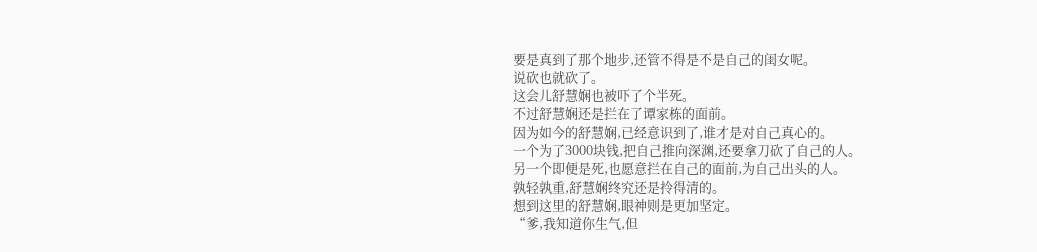要是真到了那个地步,还管不得是不是自己的闺女呢。
说砍也就砍了。
这会儿舒慧娴也被吓了个半死。
不过舒慧娴还是拦在了谭家栋的面前。
因为如今的舒慧娴,已经意识到了,谁才是对自己真心的。
一个为了3000块钱,把自己推向深渊,还要拿刀砍了自己的人。
另一个即便是死,也愿意拦在自己的面前,为自己出头的人。
孰轻孰重,舒慧娴终究还是拎得清的。
想到这里的舒慧娴,眼神则是更加坚定。
“爹,我知道你生气,但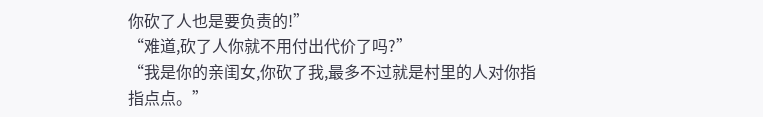你砍了人也是要负责的!”
“难道,砍了人你就不用付出代价了吗?”
“我是你的亲闺女,你砍了我,最多不过就是村里的人对你指指点点。”